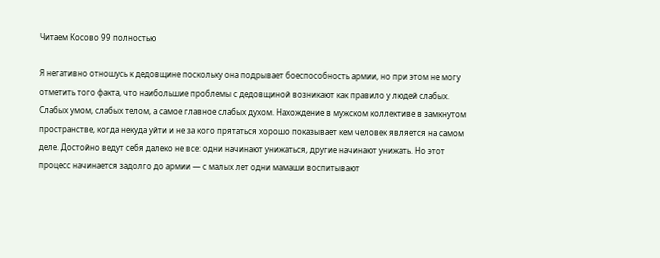Читаем Косово 99 полностью

Я негативно отношусь к дедовщине поскольку она подрывает боеспособность армии, но при этом не могу отметить того факта, что наибольшие проблемы с дедовщиной возникают как правило у людей слабых. Слабых умом, слабых телом, а самое главное слабых духом. Нахождение в мужском коллективе в замкнутом пространстве, когда некуда уйти и не за кого прятаться хорошо показывает кем человек является на самом деле. Достойно ведут себя далеко не все: одни начинают унижаться, другие начинают унижать. Но этот процесс начинается задолго до армии — с малых лет одни мамаши воспитывают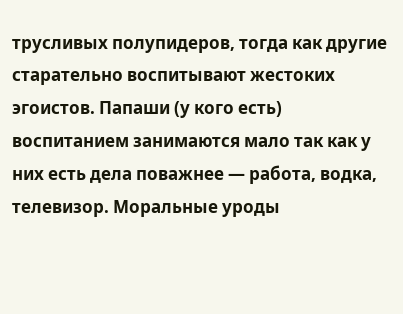трусливых полупидеров, тогда как другие старательно воспитывают жестоких эгоистов. Папаши (у кого есть) воспитанием занимаются мало так как у них есть дела поважнее — работа, водка, телевизор. Моральные уроды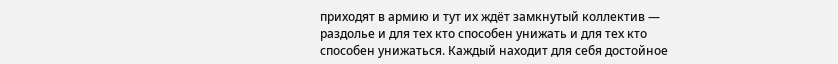приходят в армию и тут их ждёт замкнутый коллектив — раздолье и для тех кто способен унижать и для тех кто способен унижаться. Каждый находит для себя достойное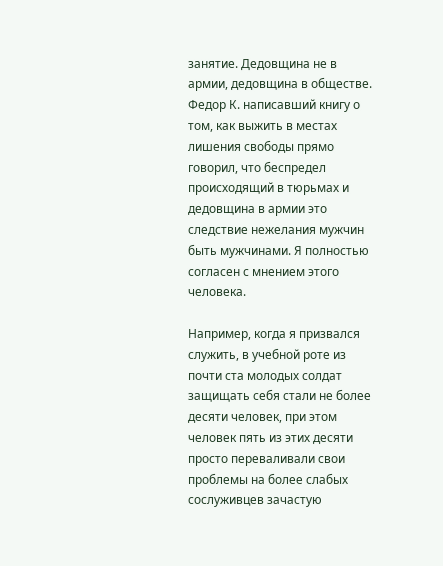занятие. Дедовщина не в армии, дедовщина в обществе. Федор К. написавший книгу о том, как выжить в местах лишения свободы прямо говорил, что беспредел происходящий в тюрьмах и дедовщина в армии это следствие нежелания мужчин быть мужчинами. Я полностью согласен с мнением этого человека.

Например, когда я призвался служить, в учебной роте из почти ста молодых солдат защищать себя стали не более десяти человек, при этом человек пять из этих десяти просто переваливали свои проблемы на более слабых сослуживцев зачастую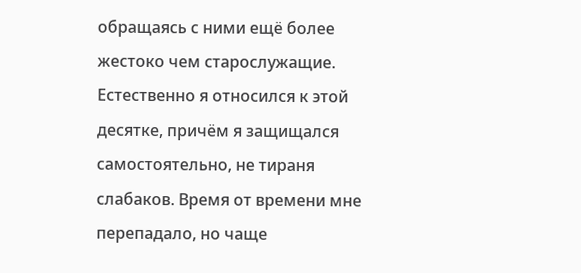обращаясь с ними ещё более жестоко чем старослужащие. Естественно я относился к этой десятке, причём я защищался самостоятельно, не тираня слабаков. Время от времени мне перепадало, но чаще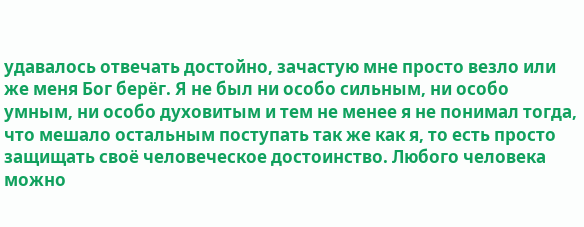удавалось отвечать достойно, зачастую мне просто везло или же меня Бог берёг. Я не был ни особо сильным, ни особо умным, ни особо духовитым и тем не менее я не понимал тогда, что мешало остальным поступать так же как я, то есть просто защищать своё человеческое достоинство. Любого человека можно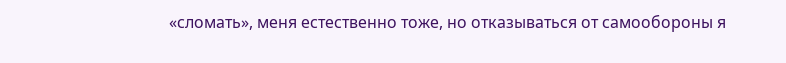«сломать», меня естественно тоже, но отказываться от самообороны я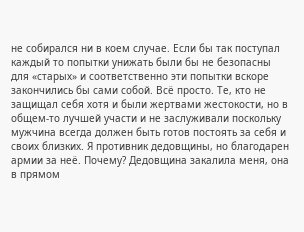не собирался ни в коем случае. Если бы так поступал каждый то попытки унижать были бы не безопасны для «старых» и соответственно эти попытки вскоре закончились бы сами собой. Всё просто. Те, кто не защищал себя хотя и были жертвами жестокости, но в общем-то лучшей участи и не заслуживали поскольку мужчина всегда должен быть готов постоять за себя и своих близких. Я противник дедовщины, но благодарен армии за неё. Почему? Дедовщина закалила меня, она в прямом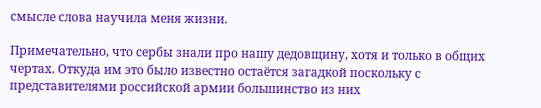смысле слова научила меня жизни.

Примечательно, что сербы знали про нашу дедовщину, хотя и только в общих чертах. Откуда им это было известно остаётся загадкой поскольку с представителями российской армии большинство из них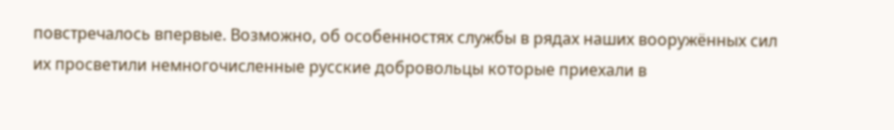повстречалось впервые. Возможно, об особенностях службы в рядах наших вооружённых сил их просветили немногочисленные русские добровольцы которые приехали в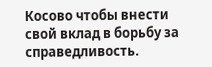Косово чтобы внести свой вклад в борьбу за справедливость.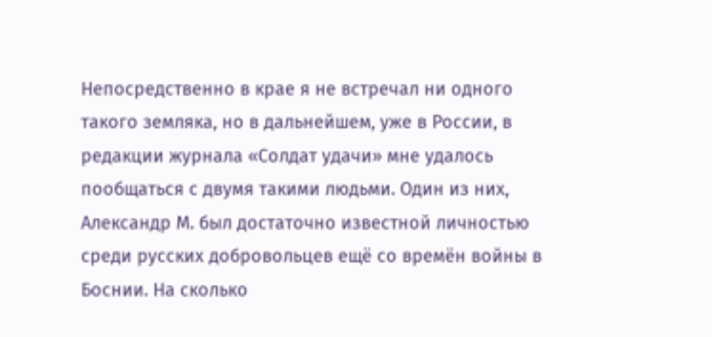Непосредственно в крае я не встречал ни одного такого земляка, но в дальнейшем, уже в России, в редакции журнала «Солдат удачи» мне удалось пообщаться с двумя такими людьми. Один из них, Александр М. был достаточно известной личностью среди русских добровольцев ещё со времён войны в Боснии. На сколько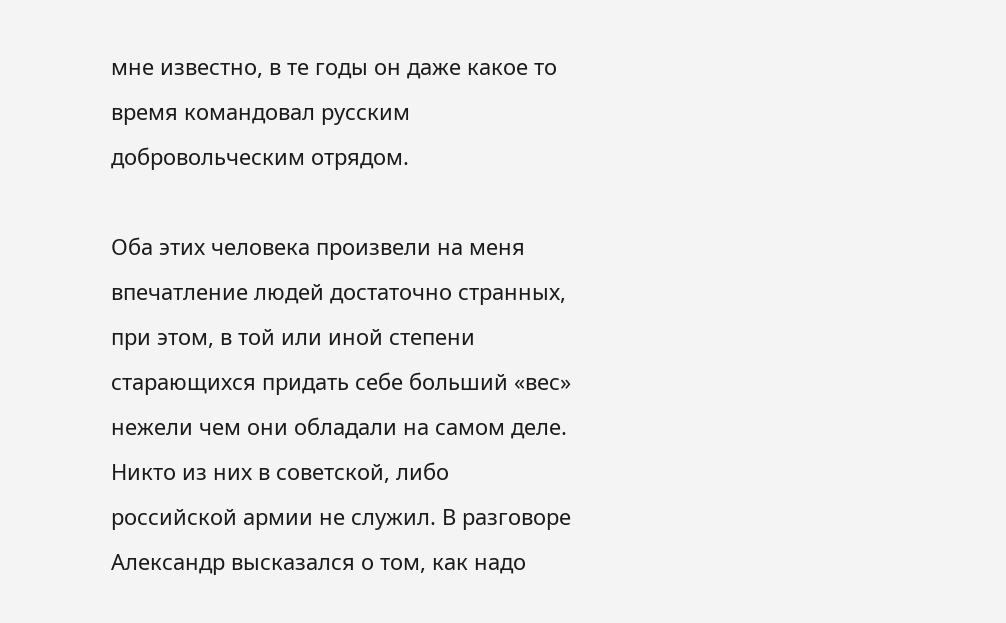мне известно, в те годы он даже какое то время командовал русским добровольческим отрядом.

Оба этих человека произвели на меня впечатление людей достаточно странных, при этом, в той или иной степени старающихся придать себе больший «вес» нежели чем они обладали на самом деле. Никто из них в советской, либо российской армии не служил. В разговоре Александр высказался о том, как надо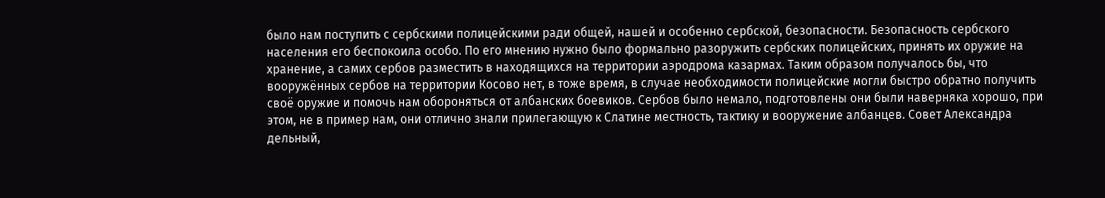было нам поступить с сербскими полицейскими ради общей, нашей и особенно сербской, безопасности. Безопасность сербского населения его беспокоила особо. По его мнению нужно было формально разоружить сербских полицейских, принять их оружие на хранение, а самих сербов разместить в находящихся на территории аэродрома казармах. Таким образом получалось бы, что вооружённых сербов на территории Косово нет, в тоже время, в случае необходимости полицейские могли быстро обратно получить своё оружие и помочь нам обороняться от албанских боевиков. Сербов было немало, подготовлены они были наверняка хорошо, при этом, не в пример нам, они отлично знали прилегающую к Слатине местность, тактику и вооружение албанцев. Совет Александра дельный,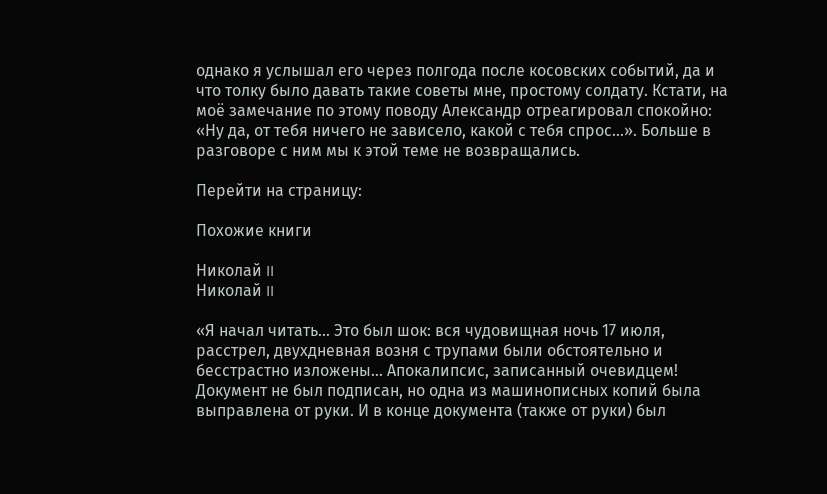однако я услышал его через полгода после косовских событий, да и что толку было давать такие советы мне, простому солдату. Кстати, на моё замечание по этому поводу Александр отреагировал спокойно: «Ну да, от тебя ничего не зависело, какой с тебя спрос…». Больше в разговоре с ним мы к этой теме не возвращались.

Перейти на страницу:

Похожие книги

Николай II
Николай II

«Я начал читать… Это был шок: вся чудовищная ночь 17 июля, расстрел, двухдневная возня с трупами были обстоятельно и бесстрастно изложены… Апокалипсис, записанный очевидцем! Документ не был подписан, но одна из машинописных копий была выправлена от руки. И в конце документа (также от руки) был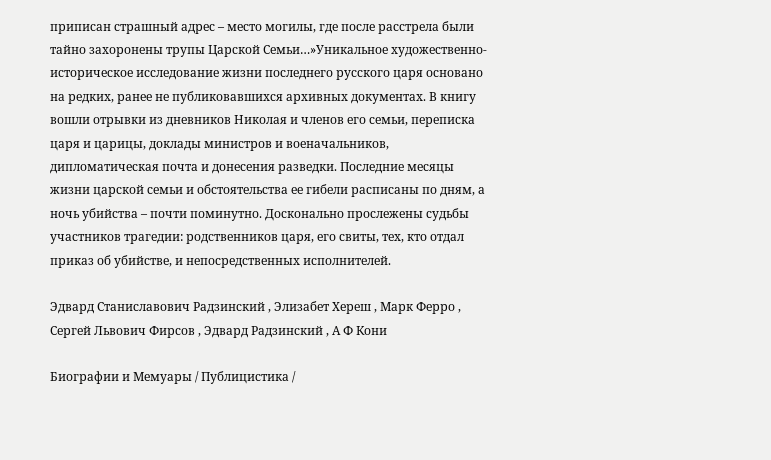приписан страшный адрес – место могилы, где после расстрела были тайно захоронены трупы Царской Семьи…»Уникальное художественно-историческое исследование жизни последнего русского царя основано на редких, ранее не публиковавшихся архивных документах. В книгу вошли отрывки из дневников Николая и членов его семьи, переписка царя и царицы, доклады министров и военачальников, дипломатическая почта и донесения разведки. Последние месяцы жизни царской семьи и обстоятельства ее гибели расписаны по дням, а ночь убийства – почти поминутно. Досконально прослежены судьбы участников трагедии: родственников царя, его свиты, тех, кто отдал приказ об убийстве, и непосредственных исполнителей.

Эдвард Станиславович Радзинский , Элизабет Хереш , Марк Ферро , Сергей Львович Фирсов , Эдвард Радзинский , А Ф Кони

Биографии и Мемуары / Публицистика /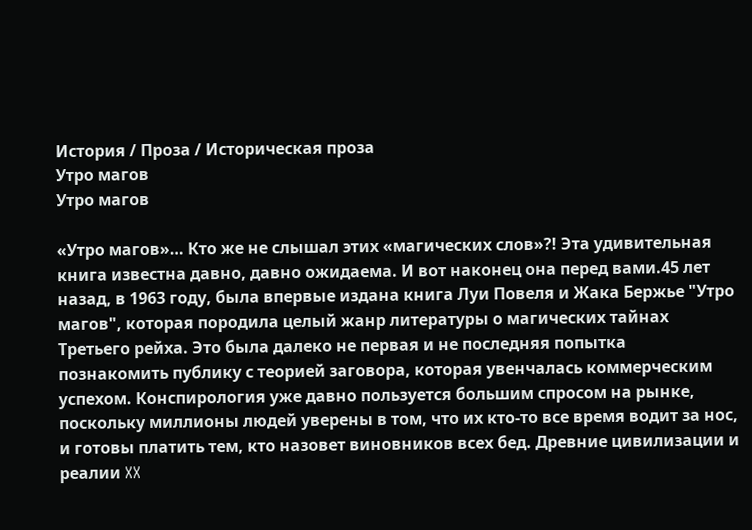История / Проза / Историческая проза
Утро магов
Утро магов

«Утро магов»… Кто же не слышал этих «магических слов»?! Эта удивительная книга известна давно, давно ожидаема. И вот наконец она перед вами.45 лет назад, в 1963 году, была впервые издана книга Луи Повеля и Жака Бержье "Утро магов", которая породила целый жанр литературы о магических тайнах Третьего рейха. Это была далеко не первая и не последняя попытка познакомить публику с теорией заговора, которая увенчалась коммерческим успехом. Конспирология уже давно пользуется большим спросом на рынке, поскольку миллионы людей уверены в том, что их кто-то все время водит за нос, и готовы платить тем, кто назовет виновников всех бед. Древние цивилизации и реалии XX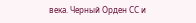века. Черный Орден СС и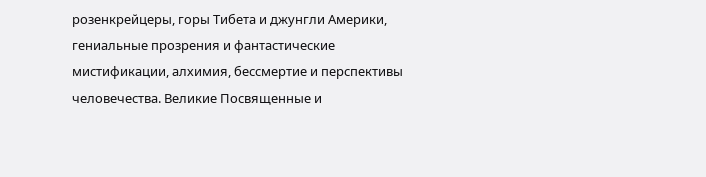розенкрейцеры, горы Тибета и джунгли Америки, гениальные прозрения и фантастические мистификации, алхимия, бессмертие и перспективы человечества. Великие Посвященные и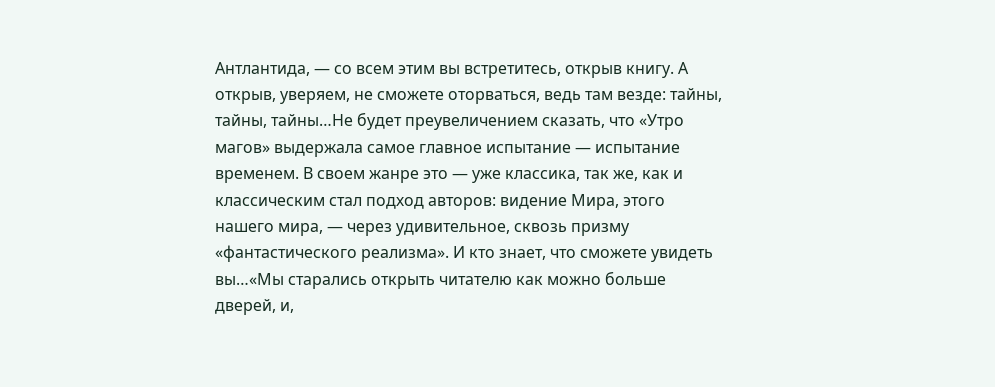Антлантида, — со всем этим вы встретитесь, открыв книгу. А открыв, уверяем, не сможете оторваться, ведь там везде: тайны, тайны, тайны…Не будет преувеличением сказать, что «Утро магов» выдержала самое главное испытание — испытание временем. В своем жанре это — уже классика, так же, как и классическим стал подход авторов: видение Мира, этого нашего мира, — через удивительное, сквозь призму «фантастического реализма». И кто знает, что сможете увидеть вы…«Мы старались открыть читателю как можно больше дверей, и,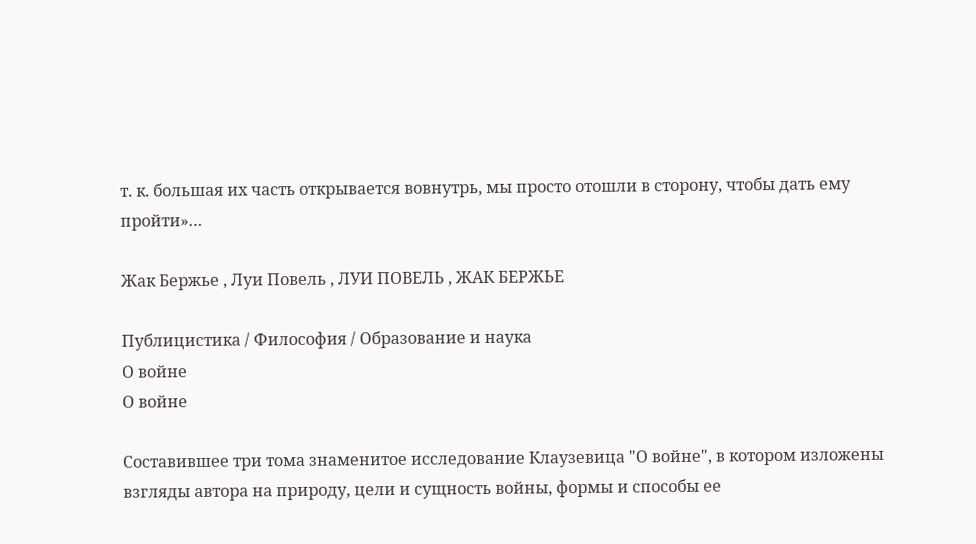т. к. большая их часть открывается вовнутрь, мы просто отошли в сторону, чтобы дать ему пройти»…

Жак Бержье , Луи Повель , ЛУИ ПОВЕЛЬ , ЖАК БЕРЖЬЕ

Публицистика / Философия / Образование и наука
О войне
О войне

Составившее три тома знаменитое исследование Клаузевица "О войне", в котором изложены взгляды автора на природу, цели и сущность войны, формы и способы ее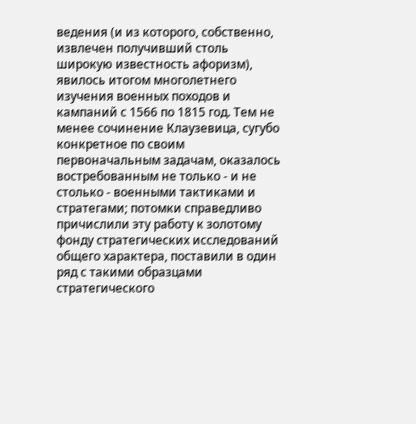ведения (и из которого, собственно, извлечен получивший столь широкую известность афоризм), явилось итогом многолетнего изучения военных походов и кампаний с 1566 по 1815 год. Тем не менее сочинение Клаузевица, сугубо конкретное по своим первоначальным задачам, оказалось востребованным не только - и не столько - военными тактиками и стратегами; потомки справедливо причислили эту работу к золотому фонду стратегических исследований общего характера, поставили в один ряд с такими образцами стратегического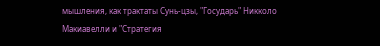мышления, как трактаты Сунь-цзы, "Государь" Никколо Макиавелли и "Стратегия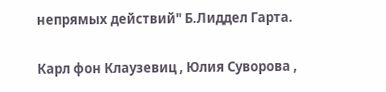непрямых действий" Б.Лиддел Гарта.

Карл фон Клаузевиц , Юлия Суворова ,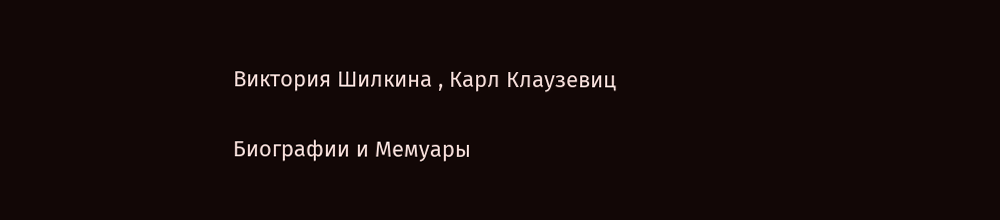Виктория Шилкина , Карл Клаузевиц

Биографии и Мемуары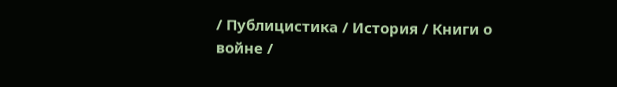/ Публицистика / История / Книги о войне /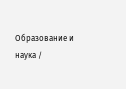Образование и наука /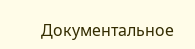Документальное